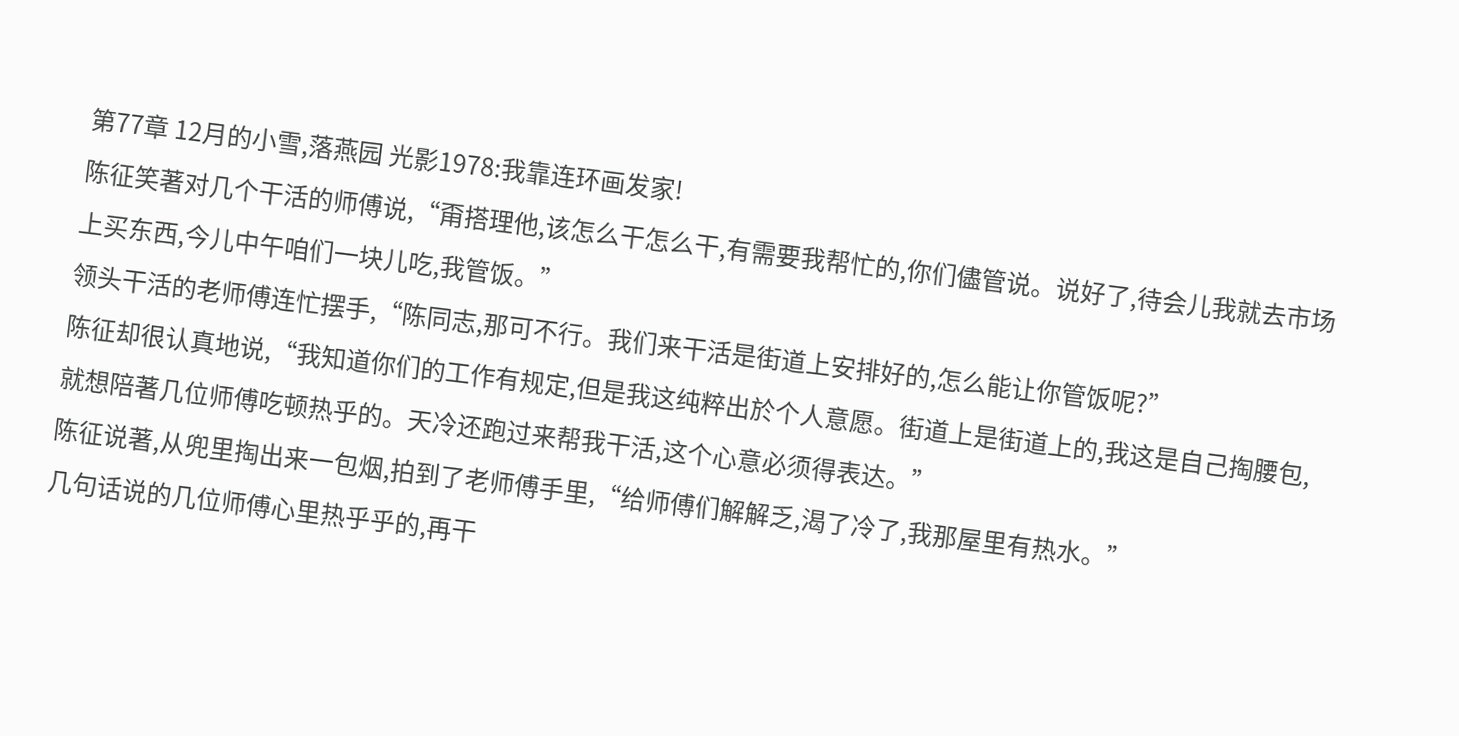第77章 12月的小雪,落燕园 光影1978:我靠连环画发家!
陈征笑著对几个干活的师傅说,“甭搭理他,该怎么干怎么干,有需要我帮忙的,你们儘管说。说好了,待会儿我就去市场上买东西,今儿中午咱们一块儿吃,我管饭。”
领头干活的老师傅连忙摆手,“陈同志,那可不行。我们来干活是街道上安排好的,怎么能让你管饭呢?”
陈征却很认真地说,“我知道你们的工作有规定,但是我这纯粹出於个人意愿。街道上是街道上的,我这是自己掏腰包,就想陪著几位师傅吃顿热乎的。天冷还跑过来帮我干活,这个心意必须得表达。”
陈征说著,从兜里掏出来一包烟,拍到了老师傅手里,“给师傅们解解乏,渴了冷了,我那屋里有热水。”
几句话说的几位师傅心里热乎乎的,再干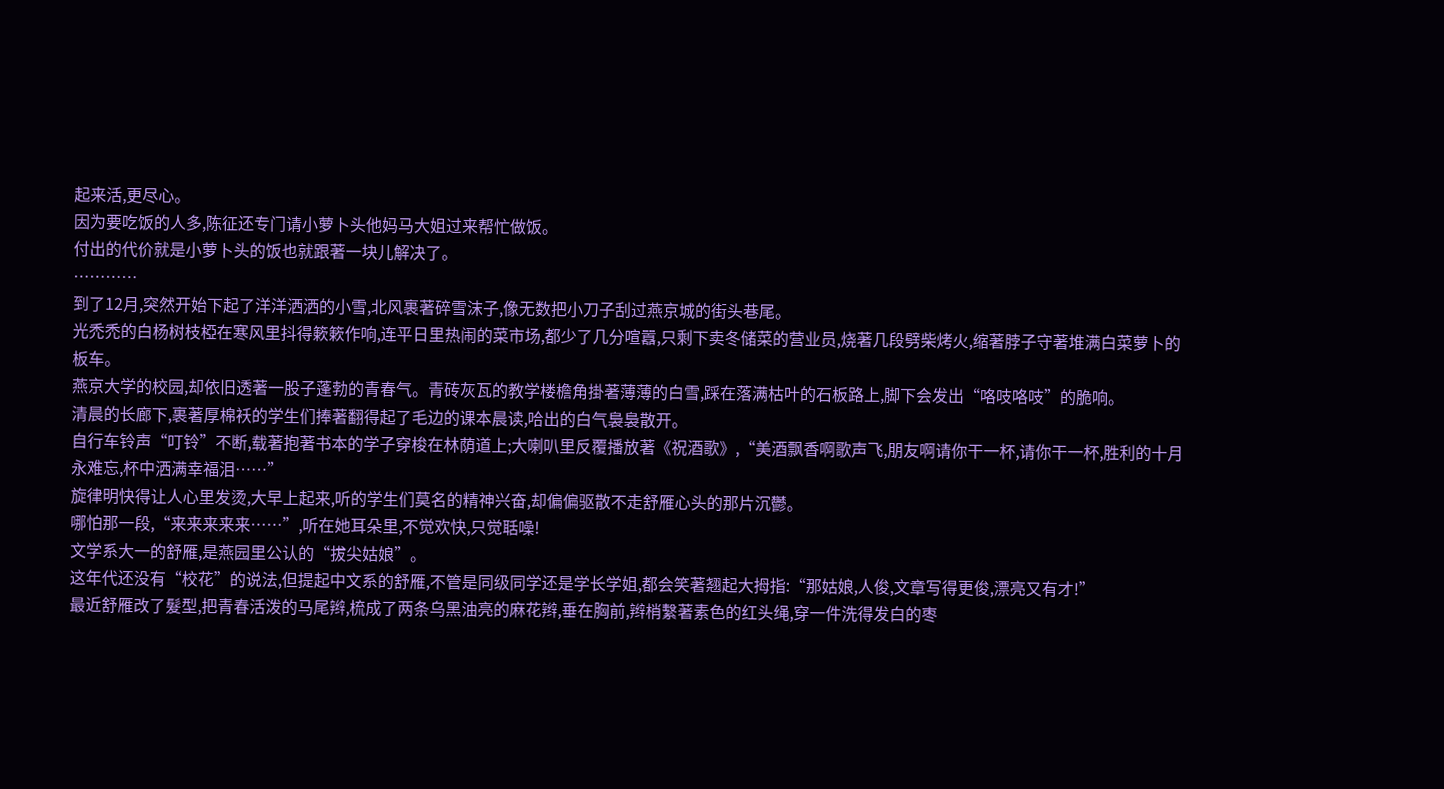起来活,更尽心。
因为要吃饭的人多,陈征还专门请小萝卜头他妈马大姐过来帮忙做饭。
付出的代价就是小萝卜头的饭也就跟著一块儿解决了。
…………
到了12月,突然开始下起了洋洋洒洒的小雪,北风裹著碎雪沫子,像无数把小刀子刮过燕京城的街头巷尾。
光禿禿的白杨树枝椏在寒风里抖得簌簌作响,连平日里热闹的菜市场,都少了几分喧囂,只剩下卖冬储菜的营业员,烧著几段劈柴烤火,缩著脖子守著堆满白菜萝卜的板车。
燕京大学的校园,却依旧透著一股子蓬勃的青春气。青砖灰瓦的教学楼檐角掛著薄薄的白雪,踩在落满枯叶的石板路上,脚下会发出“咯吱咯吱”的脆响。
清晨的长廊下,裹著厚棉袄的学生们捧著翻得起了毛边的课本晨读,哈出的白气裊裊散开。
自行车铃声“叮铃”不断,载著抱著书本的学子穿梭在林荫道上;大喇叭里反覆播放著《祝酒歌》,“美酒飘香啊歌声飞,朋友啊请你干一杯,请你干一杯,胜利的十月永难忘,杯中洒满幸福泪……”
旋律明快得让人心里发烫,大早上起来,听的学生们莫名的精神兴奋,却偏偏驱散不走舒雁心头的那片沉鬱。
哪怕那一段,“来来来来来……”,听在她耳朵里,不觉欢快,只觉聒噪!
文学系大一的舒雁,是燕园里公认的“拔尖姑娘”。
这年代还没有“校花”的说法,但提起中文系的舒雁,不管是同级同学还是学长学姐,都会笑著翘起大拇指:“那姑娘,人俊,文章写得更俊,漂亮又有才!”
最近舒雁改了髮型,把青春活泼的马尾辫,梳成了两条乌黑油亮的麻花辫,垂在胸前,辫梢繫著素色的红头绳,穿一件洗得发白的枣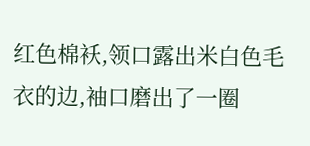红色棉袄,领口露出米白色毛衣的边,袖口磨出了一圈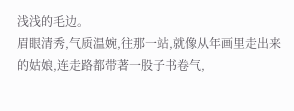浅浅的毛边。
眉眼清秀,气质温婉,往那一站,就像从年画里走出来的姑娘,连走路都带著一股子书卷气,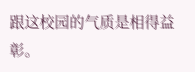跟这校园的气质是相得益彰。